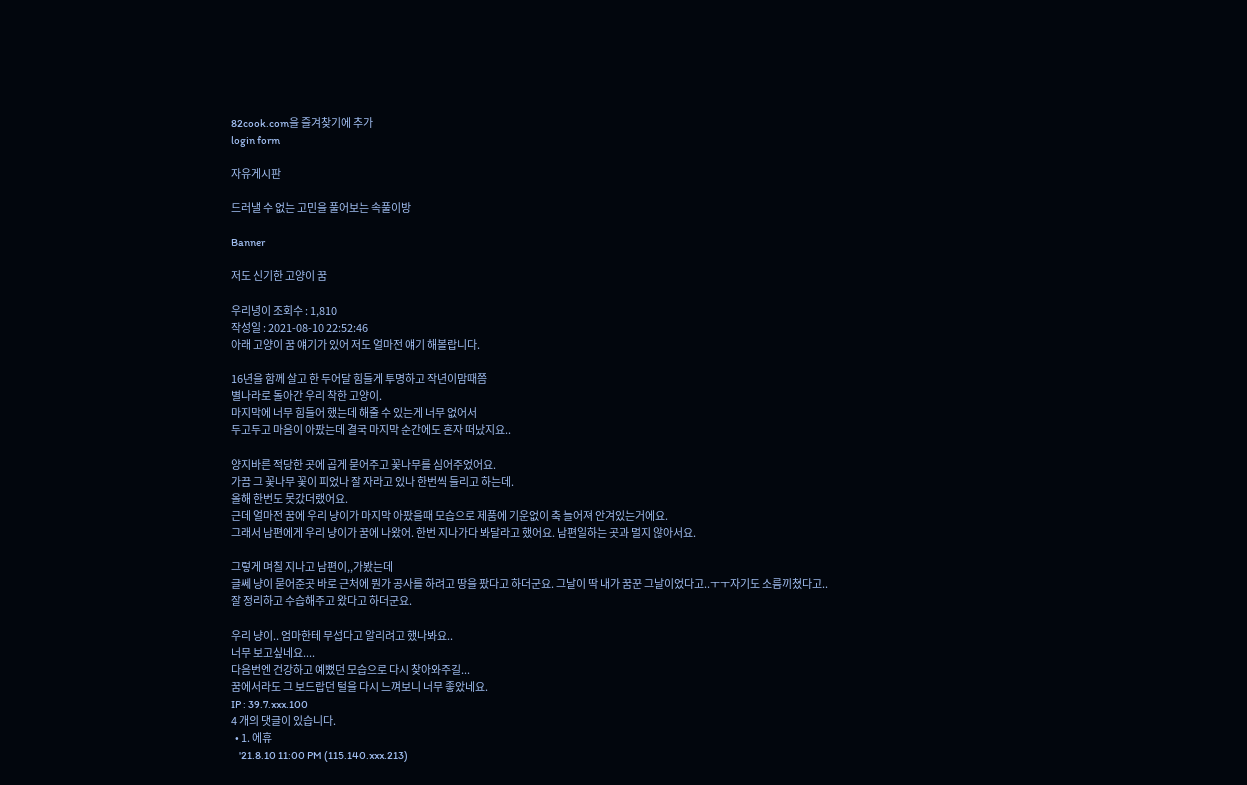82cook.com을 즐겨찾기에 추가
login form

자유게시판

드러낼 수 없는 고민을 풀어보는 속풀이방

Banner

저도 신기한 고양이 꿈

우리녕이 조회수 : 1,810
작성일 : 2021-08-10 22:52:46
아래 고양이 꿈 얘기가 있어 저도 얼마전 얘기 해볼랍니다.

16년을 함께 살고 한 두어달 힘들게 투명하고 작년이맘때쯤
별나라로 돌아간 우리 착한 고양이.
마지막에 너무 힘들어 했는데 해줄 수 있는게 너무 없어서
두고두고 마음이 아팠는데 결국 마지막 순간에도 혼자 떠났지요..

양지바른 적당한 곳에 곱게 묻어주고 꽃나무를 심어주었어요.
가끔 그 꽃나무 꽃이 피었나 잘 자라고 있나 한번씩 들리고 하는데.
올해 한번도 못갔더랬어요.
근데 얼마전 꿈에 우리 냥이가 마지막 아팠을때 모습으로 제품에 기운없이 축 늘어져 안겨있는거에요.
그래서 남편에게 우리 냥이가 꿈에 나왔어. 한번 지나가다 봐달라고 했어요. 남편일하는 곳과 멀지 않아서요.

그렇게 며칠 지나고 남편이,,가봤는데
글쎄 냥이 묻어준곳 바로 근처에 뭔가 공사를 하려고 땅을 팠다고 하더군요. 그날이 딱 내가 꿈꾼 그날이었다고..ㅜㅜ자기도 소름끼쳤다고..
잘 정리하고 수습해주고 왔다고 하더군요.

우리 냥이.. 엄마한테 무섭다고 알리려고 했나봐요..
너무 보고싶네요....
다음번엔 건강하고 예뻤던 모습으로 다시 찾아와주길...
꿈에서라도 그 보드랍던 털을 다시 느껴보니 너무 좋았네요.
IP : 39.7.xxx.100
4 개의 댓글이 있습니다.
  • 1. 에휴
    '21.8.10 11:00 PM (115.140.xxx.213)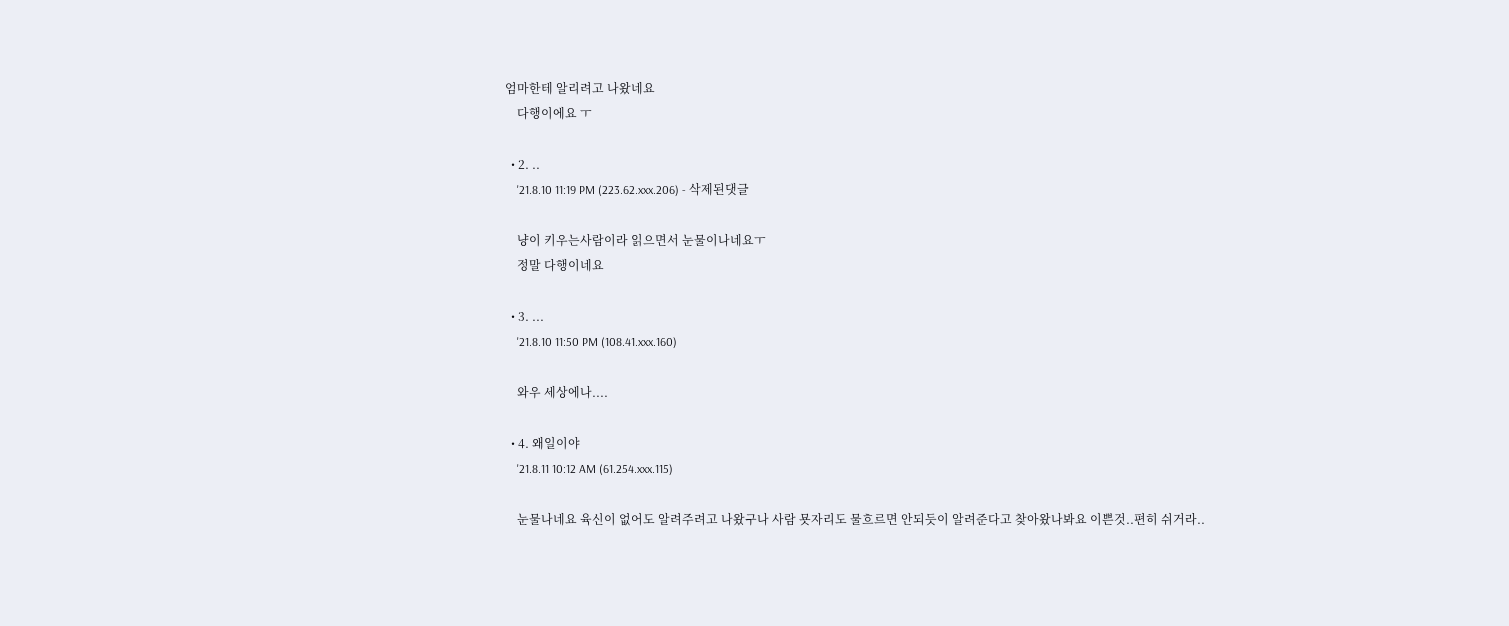엄마한테 알리려고 나왔네요
    다행이에요 ㅜ

  • 2. ..
    '21.8.10 11:19 PM (223.62.xxx.206) - 삭제된댓글

    냥이 키우는사람이라 읽으면서 눈물이나네요ㅜ
    정말 다행이네요

  • 3. ...
    '21.8.10 11:50 PM (108.41.xxx.160)

    와우 세상에나....

  • 4. 왜일이야
    '21.8.11 10:12 AM (61.254.xxx.115)

    눈물나네요 육신이 없어도 알려주려고 나왔구나 사람 묫자리도 물흐르면 안되듯이 알려준다고 찾아왔나봐요 이쁜것..편히 쉬거라..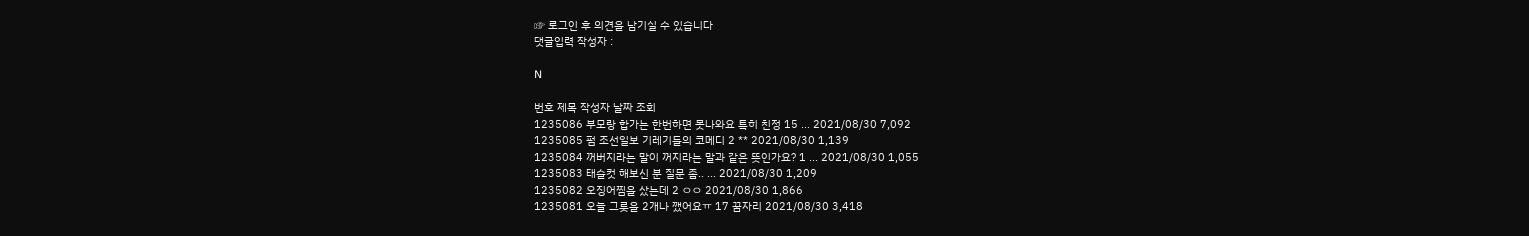☞ 로그인 후 의견을 남기실 수 있습니다
댓글입력 작성자 :

N

번호 제목 작성자 날짜 조회
1235086 부모랑 합가는 한번하면 못나와요 특히 친정 15 ... 2021/08/30 7,092
1235085 펌 조선일보 기레기들의 코메디 2 ** 2021/08/30 1,139
1235084 꺼버지라는 말이 꺼지라는 말과 같은 뜻인가요? 1 ... 2021/08/30 1,055
1235083 태슬컷 해보신 분 질문 좀.. ... 2021/08/30 1,209
1235082 오징어찜을 샀는데 2 ㅇㅇ 2021/08/30 1,866
1235081 오늘 그릇을 2개나 깼어요ㅠ 17 꿈자리 2021/08/30 3,418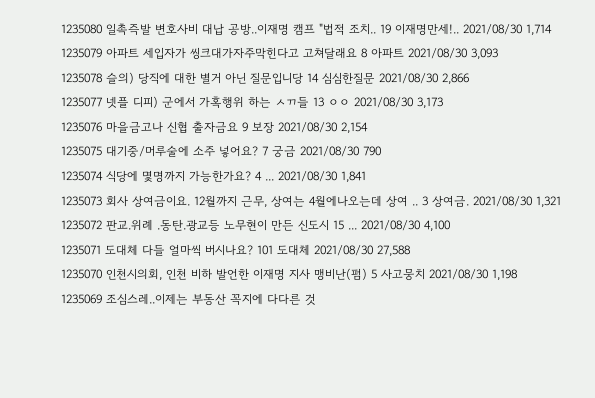1235080 일촉즉발 변호사비 대납 공방..이재명 캠프 "법적 조치.. 19 이재명만세!.. 2021/08/30 1,714
1235079 아파트 세입자가 씽크대가자주막힌다고 고쳐달래요 8 아파트 2021/08/30 3,093
1235078 슬의) 당직에 대한 별거 아닌 질문입니당 14 심심한질문 2021/08/30 2,866
1235077 넷플 디피) 군에서 가혹행위 하는 ㅅㄲ들 13 ㅇㅇ 2021/08/30 3,173
1235076 마을금고나 신협 출자금요 9 보장 2021/08/30 2,154
1235075 대기중/머루술에 소주 넣어요? 7 궁금 2021/08/30 790
1235074 식당에 몇명까지 가능한가요? 4 ... 2021/08/30 1,841
1235073 회사 상여금이요. 12월까지 근무, 상여는 4월에나오는데 상여 .. 3 상여금. 2021/08/30 1,321
1235072 판교.위례 .동탄.광교등 노무현이 만든 신도시 15 ... 2021/08/30 4,100
1235071 도대체 다들 얼마씩 버시나요? 101 도대체 2021/08/30 27,588
1235070 인천시의회, 인천 비하 발언한 이재명 지사 맹비난(펌) 5 사고뭉치 2021/08/30 1,198
1235069 조심스레..이제는 부동산 꼭지에 다다른 것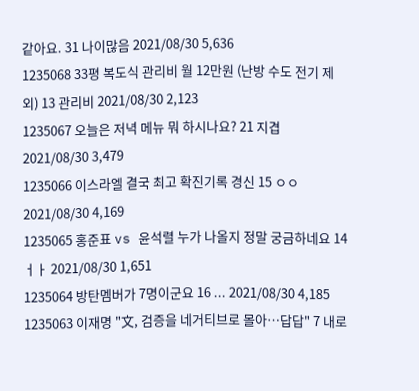같아요. 31 나이많음 2021/08/30 5,636
1235068 33평 복도식 관리비 월 12만원 (난방 수도 전기 제외) 13 관리비 2021/08/30 2,123
1235067 오늘은 저녁 메뉴 뭐 하시나요? 21 지겹 2021/08/30 3,479
1235066 이스라엘 결국 최고 확진기록 경신 15 ㅇㅇ 2021/08/30 4,169
1235065 홍준표 vs 윤석렬 누가 나올지 정말 궁금하네요 14 ㅓㅏ 2021/08/30 1,651
1235064 방탄멤버가 7명이군요 16 ... 2021/08/30 4,185
1235063 이재명 "文, 검증을 네거티브로 몰아…답답" 7 내로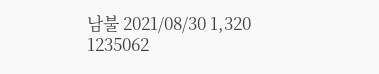남불 2021/08/30 1,320
1235062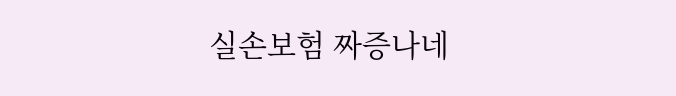실손보험 짜증나네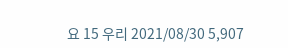요 15 우리 2021/08/30 5,907